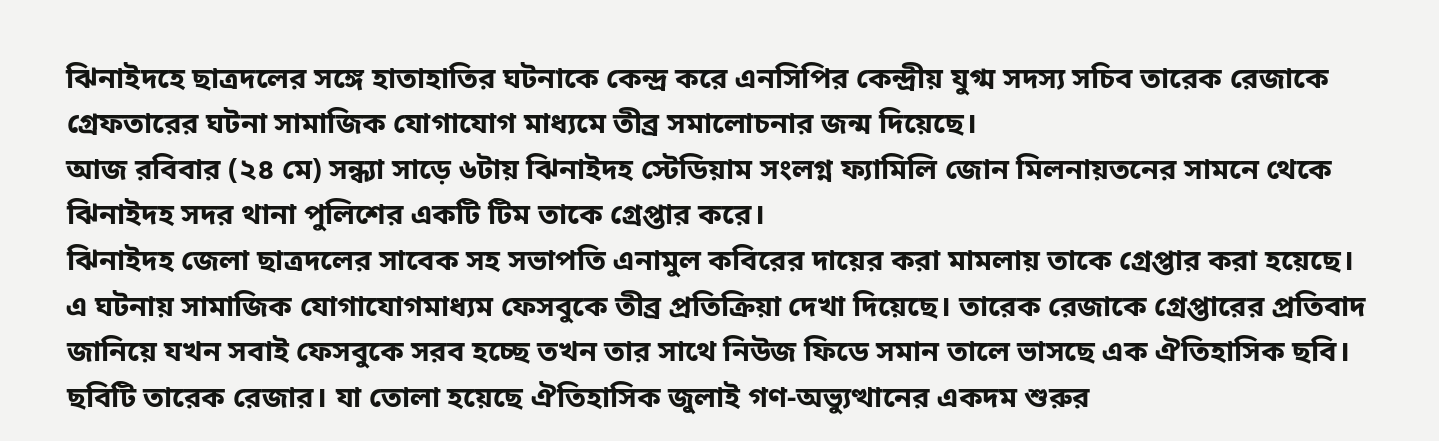ঝিনাইদহে ছাত্রদলের সঙ্গে হাতাহাতির ঘটনাকে কেন্দ্র করে এনসিপির কেন্দ্রীয় যুগ্ম সদস্য সচিব তারেক রেজাকে গ্রেফতারের ঘটনা সামাজিক যোগাযোগ মাধ্যমে তীব্র সমালোচনার জন্ম দিয়েছে।
আজ রবিবার (২৪ মে) সন্ধ্যা সাড়ে ৬টায় ঝিনাইদহ স্টেডিয়াম সংলগ্ন ফ্যামিলি জোন মিলনায়তনের সামনে থেকে ঝিনাইদহ সদর থানা পুলিশের একটি টিম তাকে গ্রেপ্তার করে।
ঝিনাইদহ জেলা ছাত্রদলের সাবেক সহ সভাপতি এনামুল কবিরের দায়ের করা মামলায় তাকে গ্রেপ্তার করা হয়েছে।
এ ঘটনায় সামাজিক যোগাযোগমাধ্যম ফেসবুকে তীব্র প্রতিক্রিয়া দেখা দিয়েছে। তারেক রেজাকে গ্রেপ্তারের প্রতিবাদ জানিয়ে যখন সবাই ফেসবুকে সরব হচ্ছে তখন তার সাথে নিউজ ফিডে সমান তালে ভাসছে এক ঐতিহাসিক ছবি। ছবিটি তারেক রেজার। যা তোলা হয়েছে ঐতিহাসিক জুলাই গণ-অভ্যুত্থানের একদম শুরুর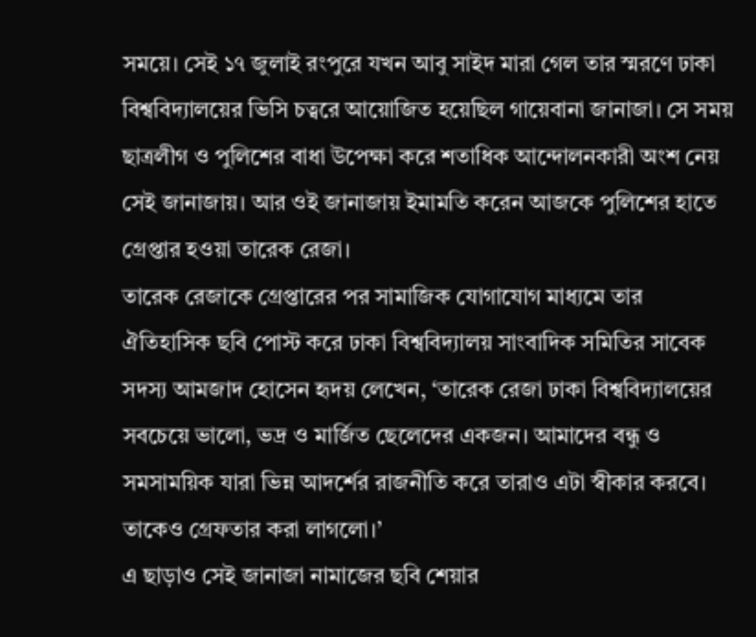সময়ে। সেই ১৭ জুলাই রংপুরে যখন আবু সাইদ মারা গেল তার স্মরণে ঢাকা বিশ্ববিদ্যালয়ের ভিসি চত্বরে আয়োজিত হয়েছিল গায়েবানা জানাজা। সে সময় ছাত্রলীগ ও পুলিশের বাধা উপেক্ষা করে শতাধিক আন্দোলনকারী অংশ নেয় সেই জানাজায়। আর ওই জানাজায় ইমামতি করেন আজকে পুলিশের হাতে গ্রেপ্তার হওয়া তারেক রেজা।
তারেক রেজাকে গ্রেপ্তারের পর সামাজিক যোগাযোগ মাধ্যমে তার ঐতিহাসিক ছবি পোস্ট করে ঢাকা বিশ্ববিদ্যালয় সাংবাদিক সমিতির সাবেক সদস্য আমজাদ হোসেন হৃদয় লেখেন, ‘তারেক রেজা ঢাকা বিশ্ববিদ্যালয়ের সবচেয়ে ভালো, ভদ্র ও মার্জিত ছেলেদের একজন। আমাদের বন্ধু ও সমসাময়িক যারা ভিন্ন আদর্শের রাজনীতি করে তারাও এটা স্বীকার করবে। তাকেও গ্রেফতার করা লাগলো।’
এ ছাড়াও সেই জানাজা নামাজের ছবি শেয়ার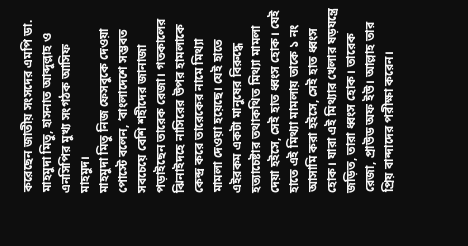করেছেন জাতীয় সংসদের এমপি ডা. মাহমুদা মিতু, হাসনাত আব্দুল্লাহ ও এনসিপির মুখ্য সংগঠক আসিফ মাহমুদ।
মাহমুদা মিতু নিজ ফেসবুকে দেওয়া পোস্টে বলেন, ‘বাংলাদেশে সম্ভবত সবচেয়ে বেশি শহীদের জানাজা পড়াইছেন তারেক রেজা। গতকালের ঝিনাইদহে নাসিরের উপর হামলাকে কেন্দ্র করে তারেকের নামে মিথ্যা মামলা দেওয়া হয়েছে। যেই হাতে এইরকম একটা মানুষের বিরুদ্ধে হত্যাচেষ্টার তথাকথিত মিথ্যা মামলা দেয়া হইসে, সেই হাত ধ্বংস হোক। যেই হাতে এই মিথ্যা মামলায় তাকে ১ নং আসামি করা হইসে, সেই হাত ধ্বংস হোক। যারা এই মিথ্যার খেলার ষড়যন্ত্রে জড়িত, তারা ধ্বংস হোক। তারেক রেজা, প্রাউড অফ ইউ। আল্লাহ তার প্রিয় বান্দাদের পরীক্ষা করেন।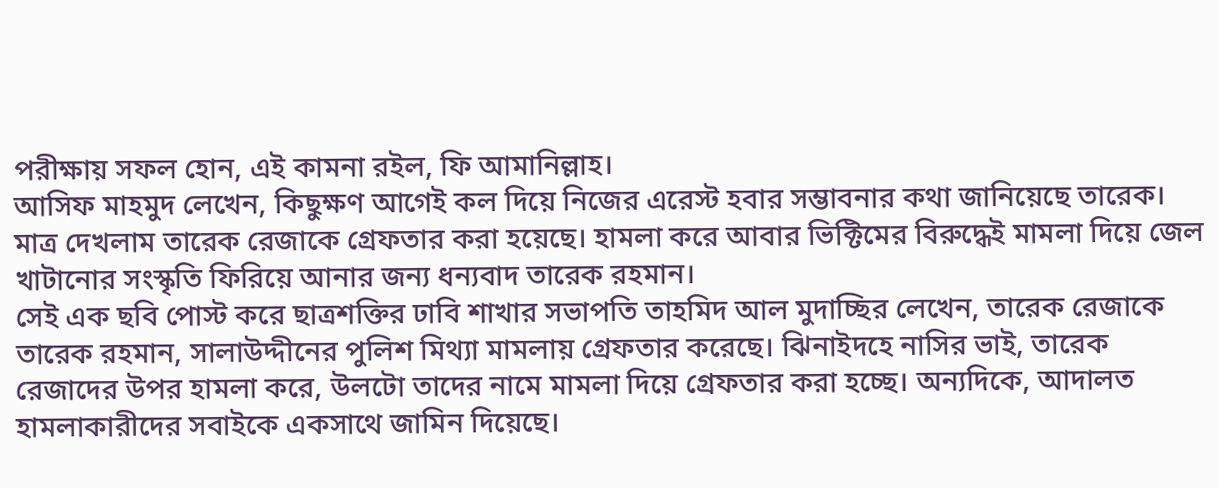পরীক্ষায় সফল হোন, এই কামনা রইল, ফি আমানিল্লাহ।
আসিফ মাহমুদ লেখেন, কিছুক্ষণ আগেই কল দিয়ে নিজের এরেস্ট হবার সম্ভাবনার কথা জানিয়েছে তারেক। মাত্র দেখলাম তারেক রেজাকে গ্রেফতার করা হয়েছে। হামলা করে আবার ভিক্টিমের বিরুদ্ধেই মামলা দিয়ে জেল খাটানোর সংস্কৃতি ফিরিয়ে আনার জন্য ধন্যবাদ তারেক রহমান।
সেই এক ছবি পোস্ট করে ছাত্রশক্তির ঢাবি শাখার সভাপতি তাহমিদ আল মুদাচ্ছির লেখেন, তারেক রেজাকে তারেক রহমান, সালাউদ্দীনের পুলিশ মিথ্যা মামলায় গ্রেফতার করেছে। ঝিনাইদহে নাসির ভাই, তারেক রেজাদের উপর হামলা করে, উলটো তাদের নামে মামলা দিয়ে গ্রেফতার করা হচ্ছে। অন্যদিকে, আদালত হামলাকারীদের সবাইকে একসাথে জামিন দিয়েছে।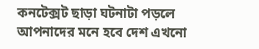কনটেক্সট ছাড়া ঘটনাটা পড়লে আপনাদের মনে হবে দেশ এখনো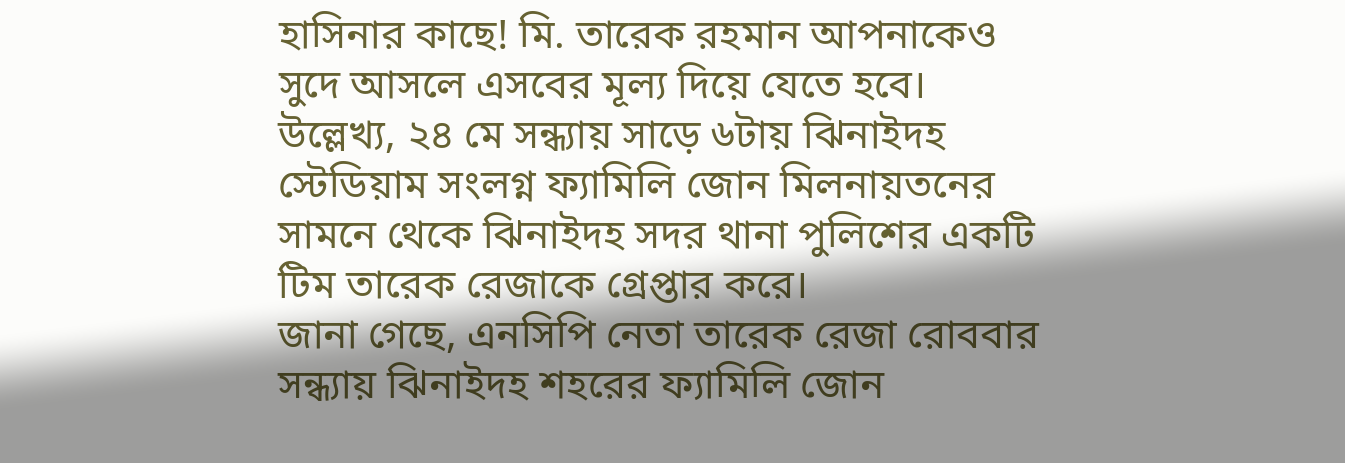হাসিনার কাছে! মি. তারেক রহমান আপনাকেও সুদে আসলে এসবের মূল্য দিয়ে যেতে হবে।
উল্লেখ্য, ২৪ মে সন্ধ্যায় সাড়ে ৬টায় ঝিনাইদহ স্টেডিয়াম সংলগ্ন ফ্যামিলি জোন মিলনায়তনের সামনে থেকে ঝিনাইদহ সদর থানা পুলিশের একটি টিম তারেক রেজাকে গ্রেপ্তার করে।
জানা গেছে, এনসিপি নেতা তারেক রেজা রোববার সন্ধ্যায় ঝিনাইদহ শহরের ফ্যামিলি জোন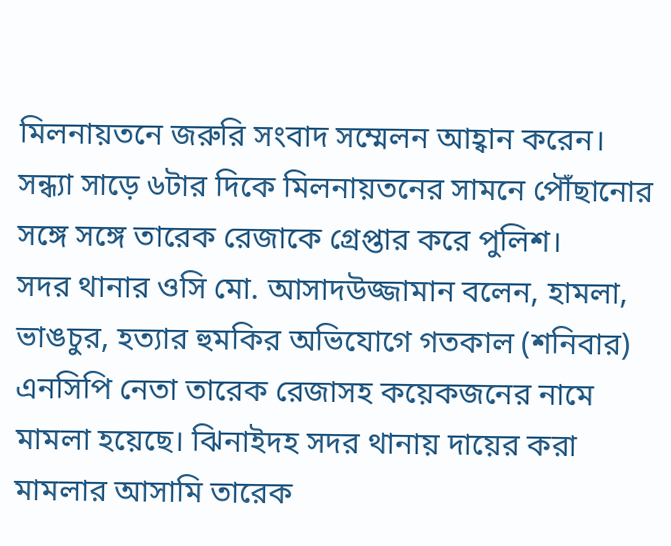মিলনায়তনে জরুরি সংবাদ সম্মেলন আহ্বান করেন। সন্ধ্যা সাড়ে ৬টার দিকে মিলনায়তনের সামনে পৌঁছানোর সঙ্গে সঙ্গে তারেক রেজাকে গ্রেপ্তার করে পুলিশ।
সদর থানার ওসি মো. আসাদউজ্জামান বলেন, হামলা, ভাঙচুর, হত্যার হুমকির অভিযোগে গতকাল (শনিবার) এনসিপি নেতা তারেক রেজাসহ কয়েকজনের নামে মামলা হয়েছে। ঝিনাইদহ সদর থানায় দায়ের করা মামলার আসামি তারেক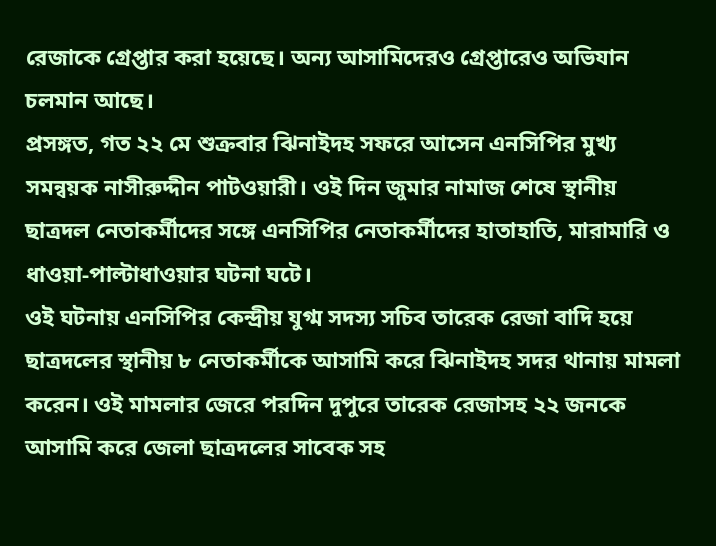রেজাকে গ্রেপ্তার করা হয়েছে। অন্য আসামিদেরও গ্রেপ্তারেও অভিযান চলমান আছে।
প্রসঙ্গত, গত ২২ মে শুক্রবার ঝিনাইদহ সফরে আসেন এনসিপির মুখ্য সমন্বয়ক নাসীরুদ্দীন পাটওয়ারী। ওই দিন জুমার নামাজ শেষে স্থানীয় ছাত্রদল নেতাকর্মীদের সঙ্গে এনসিপির নেতাকর্মীদের হাতাহাতি, মারামারি ও ধাওয়া-পাল্টাধাওয়ার ঘটনা ঘটে।
ওই ঘটনায় এনসিপির কেন্দ্রীয় যুগ্ম সদস্য সচিব তারেক রেজা বাদি হয়ে ছাত্রদলের স্থানীয় ৮ নেতাকর্মীকে আসামি করে ঝিনাইদহ সদর থানায় মামলা করেন। ওই মামলার জেরে পরদিন দুপুরে তারেক রেজাসহ ২২ জনকে আসামি করে জেলা ছাত্রদলের সাবেক সহ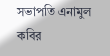সভাপতি এনামুল কবির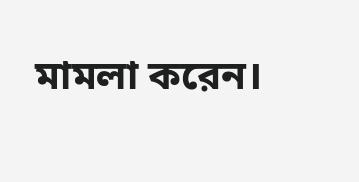মামলা করেন।